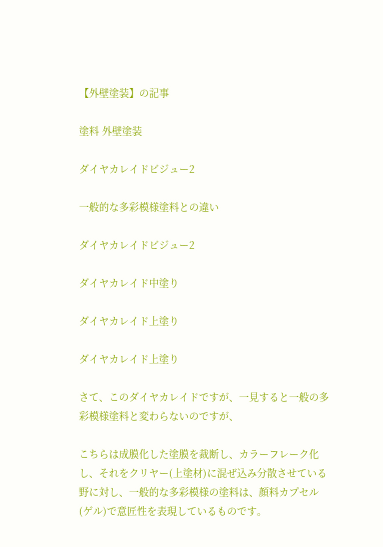【外壁塗装】の記事

塗料 外壁塗装

ダイヤカレイドビジュー2

一般的な多彩模様塗料との違い

ダイヤカレイドビジュー2

ダイヤカレイド中塗り

ダイヤカレイド上塗り

ダイヤカレイド上塗り

さて、このダイヤカレイドですが、一見すると一般の多彩模様塗料と変わらないのですが、

こちらは成膜化した塗膜を裁断し、カラーフレーク化し、それをクリヤー(上塗材)に混ぜ込み分散させている野に対し、一般的な多彩模様の塗料は、顔料カプセル(ゲル)で意匠性を表現しているものです。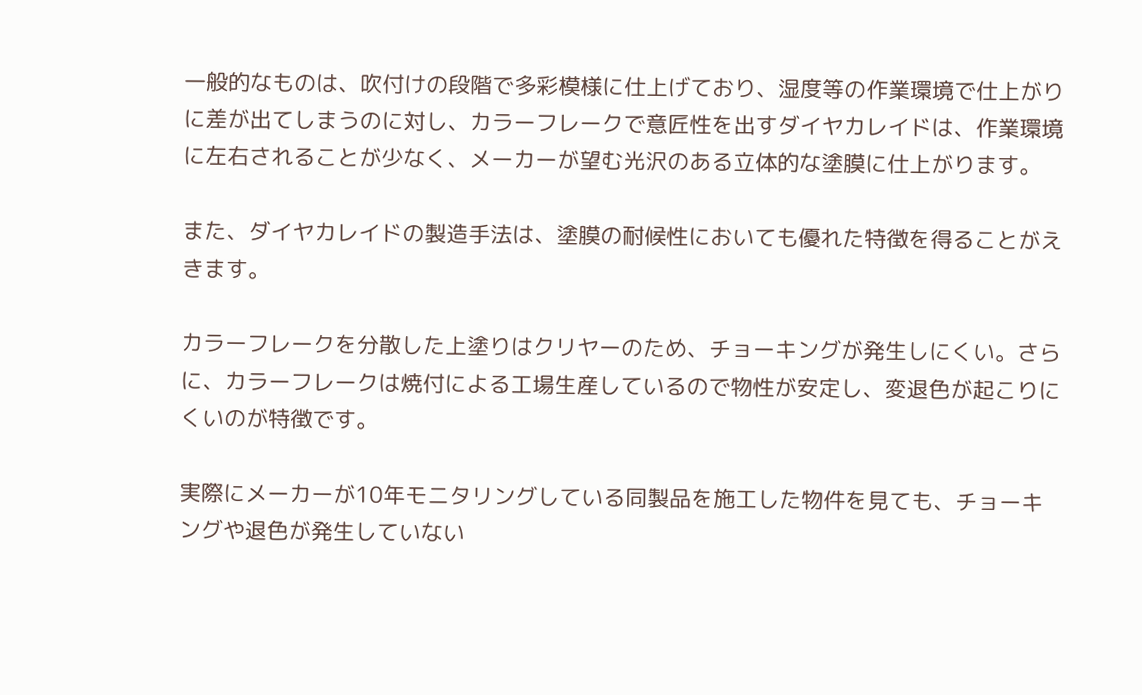一般的なものは、吹付けの段階で多彩模様に仕上げており、湿度等の作業環境で仕上がりに差が出てしまうのに対し、カラーフレークで意匠性を出すダイヤカレイドは、作業環境に左右されることが少なく、メーカーが望む光沢のある立体的な塗膜に仕上がります。

また、ダイヤカレイドの製造手法は、塗膜の耐候性においても優れた特徴を得ることがえきます。

カラーフレークを分散した上塗りはクリヤーのため、チョーキングが発生しにくい。さらに、カラーフレークは焼付による工場生産しているので物性が安定し、変退色が起こりにくいのが特徴です。

実際にメーカーが10年モニタリングしている同製品を施工した物件を見ても、チョーキングや退色が発生していない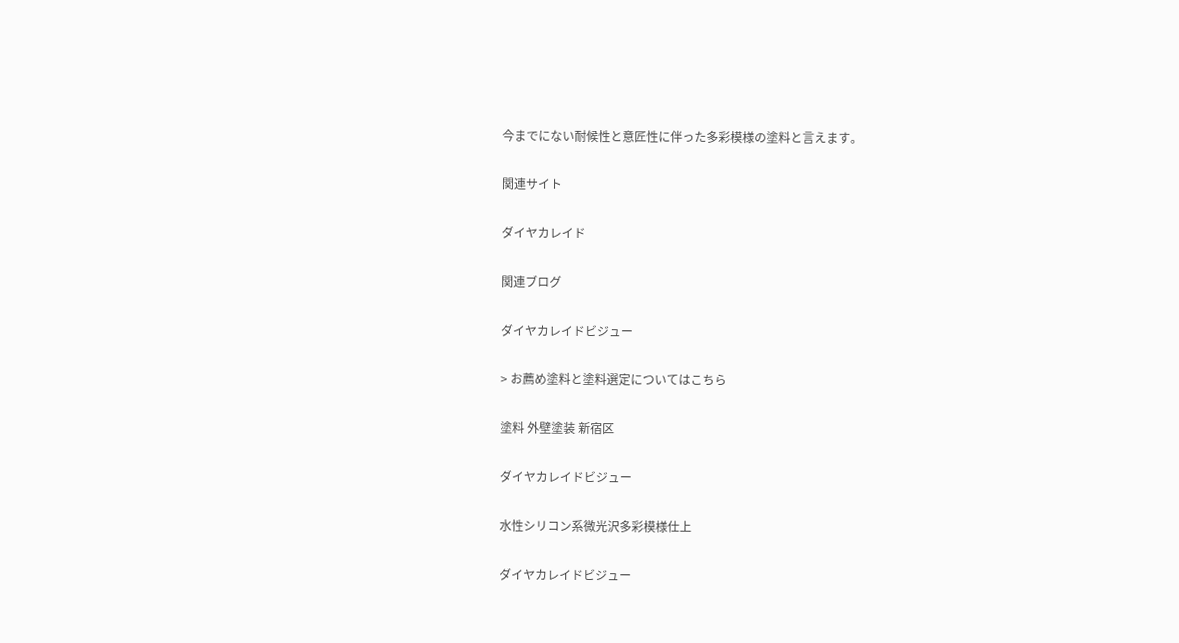今までにない耐候性と意匠性に伴った多彩模様の塗料と言えます。

関連サイト

ダイヤカレイド

関連ブログ

ダイヤカレイドビジュー

> お薦め塗料と塗料選定についてはこちら

塗料 外壁塗装 新宿区

ダイヤカレイドビジュー

水性シリコン系微光沢多彩模様仕上

ダイヤカレイドビジュー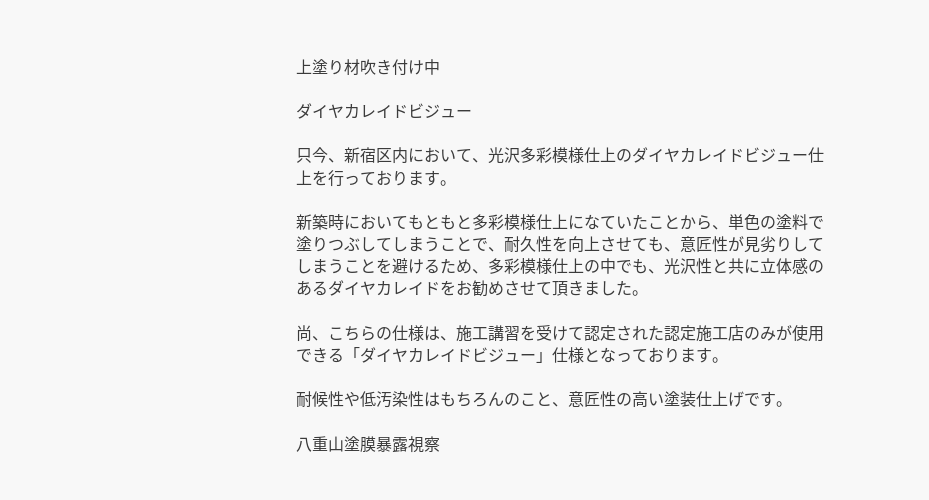上塗り材吹き付け中

ダイヤカレイドビジュー

只今、新宿区内において、光沢多彩模様仕上のダイヤカレイドビジュー仕上を行っております。

新築時においてもともと多彩模様仕上になていたことから、単色の塗料で塗りつぶしてしまうことで、耐久性を向上させても、意匠性が見劣りしてしまうことを避けるため、多彩模様仕上の中でも、光沢性と共に立体感のあるダイヤカレイドをお勧めさせて頂きました。

尚、こちらの仕様は、施工講習を受けて認定された認定施工店のみが使用できる「ダイヤカレイドビジュー」仕様となっております。

耐候性や低汚染性はもちろんのこと、意匠性の高い塗装仕上げです。

八重山塗膜暴露視察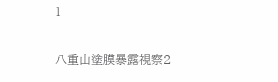1

八重山塗膜暴露視察2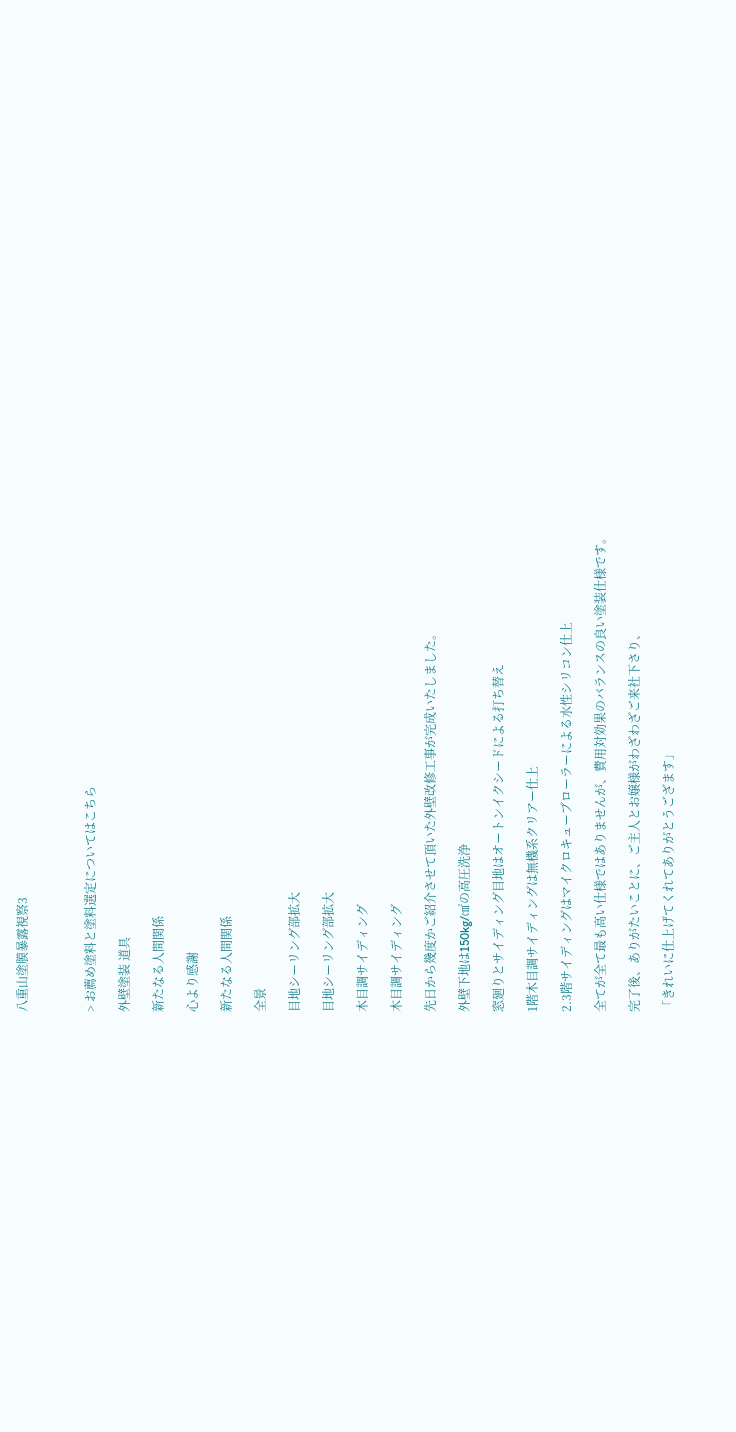八重山塗膜暴露視察3



> お薦め塗料と塗料選定についてはこちら

外壁塗装 道具

新たなる人間関係

心より感謝

新たなる人間関係

全景

目地シーリング部拡大

目地シーリング部拡大

木目調サイディング

木目調サイディング

先日から幾度かご紹介させて頂いた外壁改修工事が完成いたしました。

外壁下地は150kg/㎠の高圧洗浄

窓廻りとサイディング目地はオートンイクシードによる打ち替え

1階木目調サイディングは無機系クリアー仕上

2.3階サイディングはマイクロキューブローラーによる水性シリコン仕上

全てが全て最も高い仕様ではありませんが、費用対効果のバランスの良い塗装仕様です。

完了後、ありがたいことに、ご主人とお嬢様がわざわざご来社下さり、

「きれいに仕上げてくれてありがとうござます」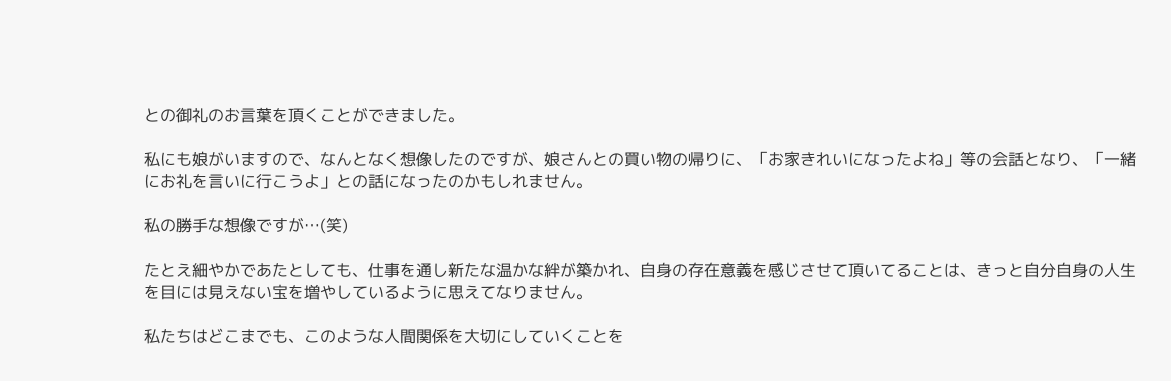との御礼のお言葉を頂くことができました。

私にも娘がいますので、なんとなく想像したのですが、娘さんとの買い物の帰りに、「お家きれいになったよね」等の会話となり、「一緒にお礼を言いに行こうよ」との話になったのかもしれません。

私の勝手な想像ですが…(笑)

たとえ細やかであたとしても、仕事を通し新たな温かな絆が築かれ、自身の存在意義を感じさせて頂いてることは、きっと自分自身の人生を目には見えない宝を増やしているように思えてなりません。

私たちはどこまでも、このような人間関係を大切にしていくことを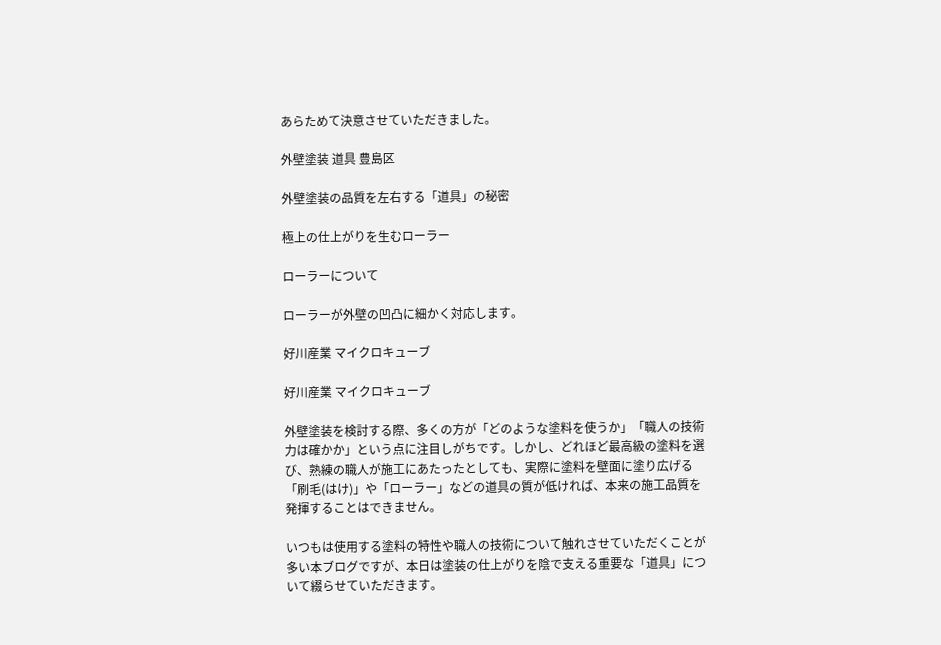あらためて決意させていただきました。

外壁塗装 道具 豊島区

外壁塗装の品質を左右する「道具」の秘密

極上の仕上がりを生むローラー

ローラーについて

ローラーが外壁の凹凸に細かく対応します。

好川産業 マイクロキューブ

好川産業 マイクロキューブ

外壁塗装を検討する際、多くの方が「どのような塗料を使うか」「職人の技術力は確かか」という点に注目しがちです。しかし、どれほど最高級の塗料を選び、熟練の職人が施工にあたったとしても、実際に塗料を壁面に塗り広げる「刷毛(はけ)」や「ローラー」などの道具の質が低ければ、本来の施工品質を発揮することはできません。

いつもは使用する塗料の特性や職人の技術について触れさせていただくことが多い本ブログですが、本日は塗装の仕上がりを陰で支える重要な「道具」について綴らせていただきます。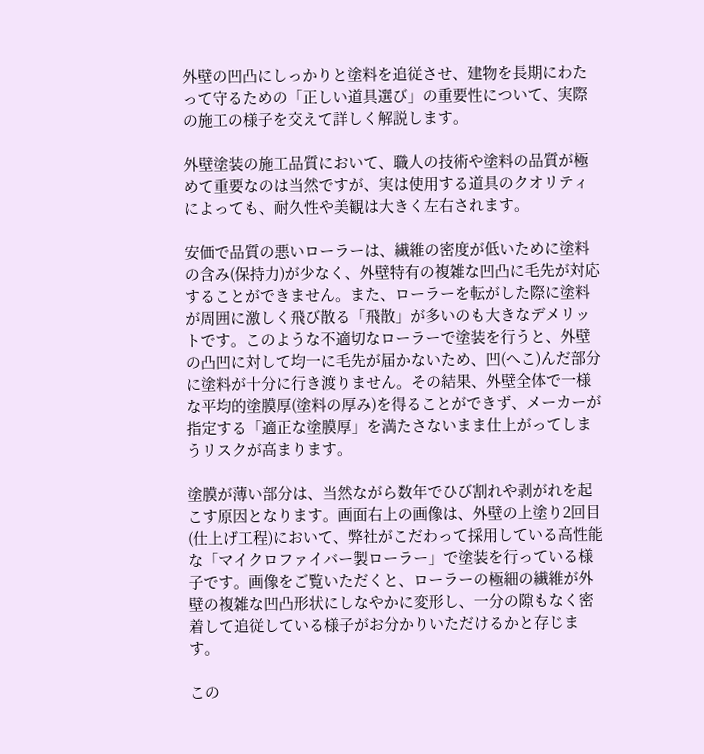外壁の凹凸にしっかりと塗料を追従させ、建物を長期にわたって守るための「正しい道具選び」の重要性について、実際の施工の様子を交えて詳しく解説します。

外壁塗装の施工品質において、職人の技術や塗料の品質が極めて重要なのは当然ですが、実は使用する道具のクオリティによっても、耐久性や美観は大きく左右されます。

安価で品質の悪いローラーは、繊維の密度が低いために塗料の含み(保持力)が少なく、外壁特有の複雑な凹凸に毛先が対応することができません。また、ローラーを転がした際に塗料が周囲に激しく飛び散る「飛散」が多いのも大きなデメリットです。このような不適切なローラーで塗装を行うと、外壁の凸凹に対して均一に毛先が届かないため、凹(へこ)んだ部分に塗料が十分に行き渡りません。その結果、外壁全体で一様な平均的塗膜厚(塗料の厚み)を得ることができず、メーカーが指定する「適正な塗膜厚」を満たさないまま仕上がってしまうリスクが高まります。

塗膜が薄い部分は、当然ながら数年でひび割れや剥がれを起こす原因となります。画面右上の画像は、外壁の上塗り2回目(仕上げ工程)において、弊社がこだわって採用している高性能な「マイクロファイバー製ローラー」で塗装を行っている様子です。画像をご覧いただくと、ローラーの極細の繊維が外壁の複雑な凹凸形状にしなやかに変形し、一分の隙もなく密着して追従している様子がお分かりいただけるかと存じます。

この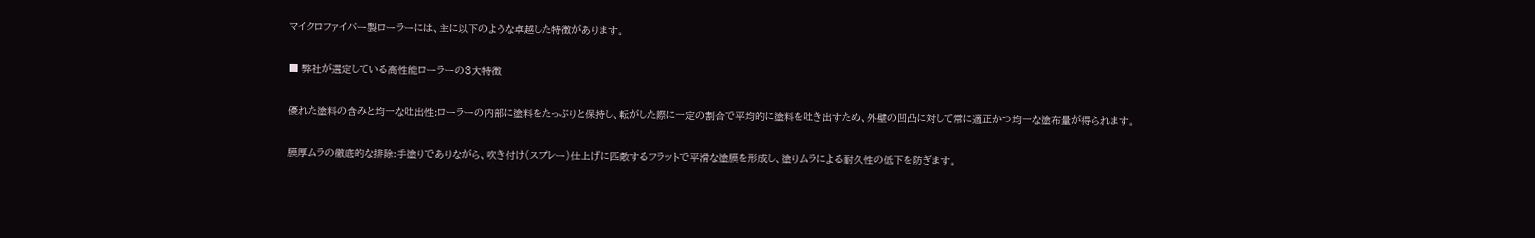マイクロファイバー製ローラーには、主に以下のような卓越した特徴があります。

■ 弊社が選定している高性能ローラーの3大特徴

優れた塗料の含みと均一な吐出性:ローラーの内部に塗料をたっぷりと保持し、転がした際に一定の割合で平均的に塗料を吐き出すため、外壁の凹凸に対して常に適正かつ均一な塗布量が得られます。

膜厚ムラの徹底的な排除:手塗りでありながら、吹き付け(スプレー)仕上げに匹敵するフラットで平滑な塗膜を形成し、塗りムラによる耐久性の低下を防ぎます。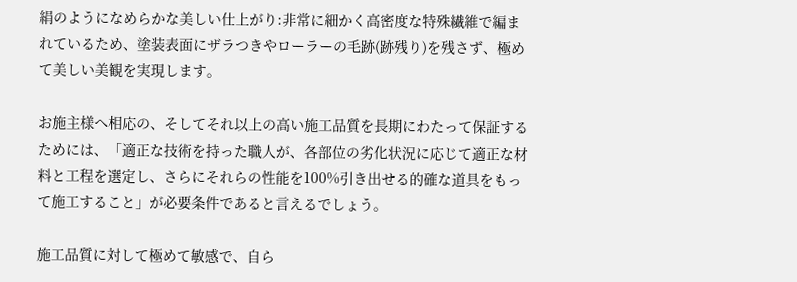絹のようになめらかな美しい仕上がり:非常に細かく高密度な特殊繊維で編まれているため、塗装表面にザラつきやローラーの毛跡(跡残り)を残さず、極めて美しい美観を実現します。

お施主様へ相応の、そしてそれ以上の高い施工品質を長期にわたって保証するためには、「適正な技術を持った職人が、各部位の劣化状況に応じて適正な材料と工程を選定し、さらにそれらの性能を100%引き出せる的確な道具をもって施工すること」が必要条件であると言えるでしょう。

施工品質に対して極めて敏感で、自ら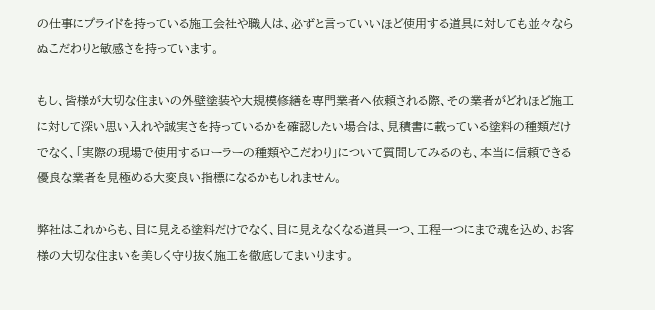の仕事にプライドを持っている施工会社や職人は、必ずと言っていいほど使用する道具に対しても並々ならぬこだわりと敏感さを持っています。

もし、皆様が大切な住まいの外壁塗装や大規模修繕を専門業者へ依頼される際、その業者がどれほど施工に対して深い思い入れや誠実さを持っているかを確認したい場合は、見積書に載っている塗料の種類だけでなく、「実際の現場で使用するローラーの種類やこだわり」について質問してみるのも、本当に信頼できる優良な業者を見極める大変良い指標になるかもしれません。

弊社はこれからも、目に見える塗料だけでなく、目に見えなくなる道具一つ、工程一つにまで魂を込め、お客様の大切な住まいを美しく守り抜く施工を徹底してまいります。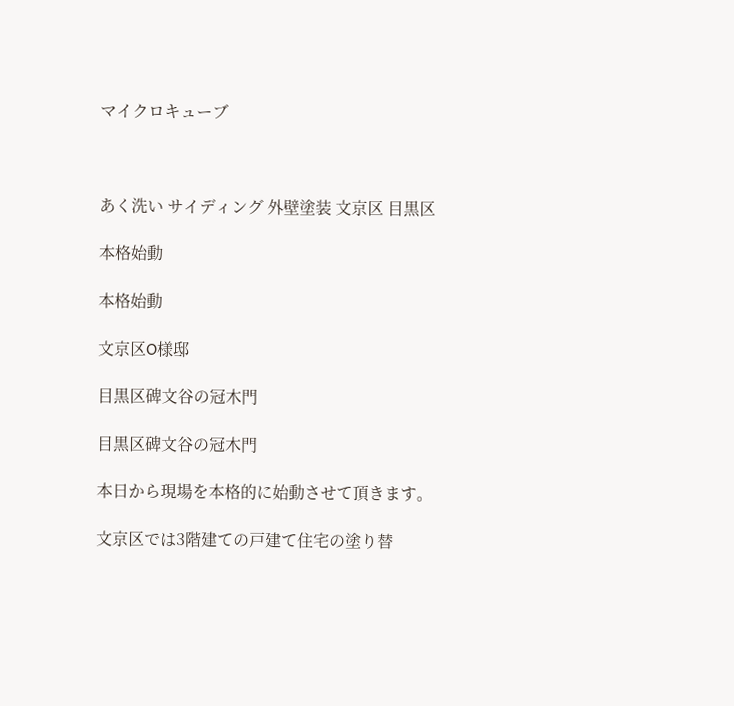マイクロキューブ



あく洗い サイディング 外壁塗装 文京区 目黒区

本格始動

本格始動

文京区O様邸

目黒区碑文谷の冠木門

目黒区碑文谷の冠木門

本日から現場を本格的に始動させて頂きます。

文京区では3階建ての戸建て住宅の塗り替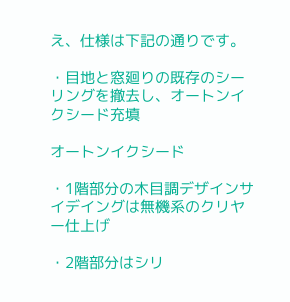え、仕様は下記の通りです。

・目地と窓廻りの既存のシーリングを撤去し、オートンイクシード充填

オートンイクシード

・1階部分の木目調デザインサイデイングは無機系のクリヤー仕上げ

・2階部分はシリ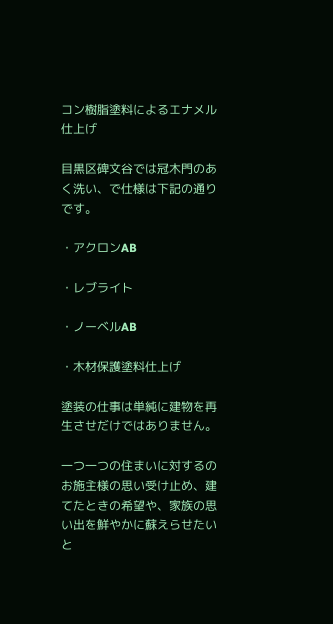コン樹脂塗料によるエナメル仕上げ

目黒区碑文谷では冠木門のあく洗い、で仕様は下記の通りです。

・アクロンAB

・レブライト

・ノーベルAB

・木材保護塗料仕上げ

塗装の仕事は単純に建物を再生させだけではありません。

一つ一つの住まいに対するのお施主様の思い受け止め、建てたときの希望や、家族の思い出を鮮やかに蘇えらせたいと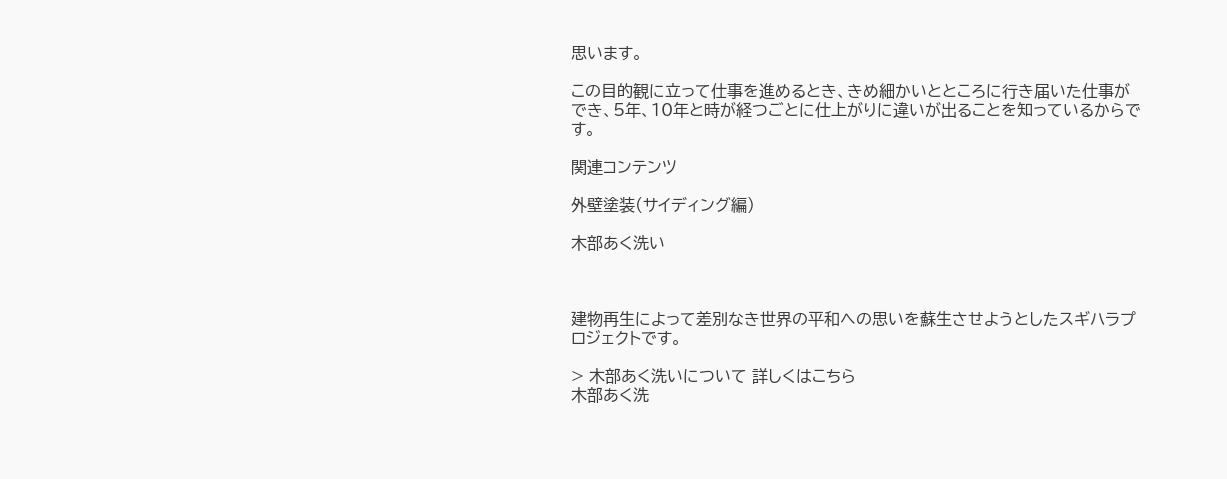思います。

この目的観に立って仕事を進めるとき、きめ細かいとところに行き届いた仕事ができ、5年、10年と時が経つごとに仕上がりに違いが出ることを知っているからです。

関連コンテンツ

外壁塗装(サイディング編)

木部あく洗い



建物再生によって差別なき世界の平和への思いを蘇生させようとしたスギハラプロジェクトです。

> 木部あく洗いについて 詳しくはこちら
木部あく洗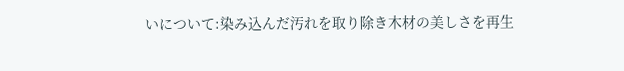いについて:染み込んだ汚れを取り除き木材の美しさを再生